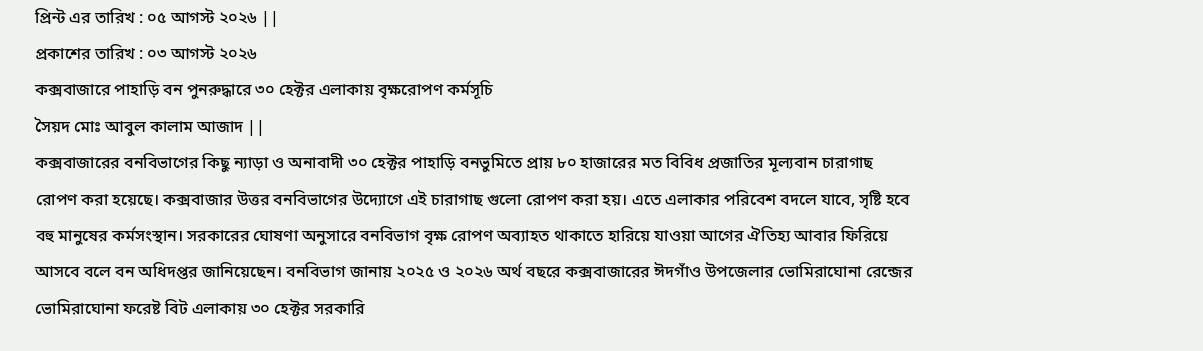প্রিন্ট এর তারিখ : ০৫ আগস্ট ২০২৬ ||
প্রকাশের তারিখ : ০৩ আগস্ট ২০২৬
কক্সবাজারে পাহাড়ি বন পুনরুদ্ধারে ৩০ হেক্টর এলাকায় বৃক্ষরোপণ কর্মসূচি
সৈয়দ মোঃ আবুল কালাম আজাদ ||
কক্সবাজারের বনবিভাগের কিছু ন্যাড়া ও অনাবাদী ৩০ হেক্টর পাহাড়ি বনভুমিতে প্রায় ৮০ হাজারের মত বিবিধ প্রজাতির মূল্যবান চারাগাছ রোপণ করা হয়েছে। কক্সবাজার উত্তর বনবিভাগের উদ্যোগে এই চারাগাছ গুলো রোপণ করা হয়। এতে এলাকার পরিবেশ বদলে যাবে, সৃষ্টি হবে বহু মানুষের কর্মসংস্থান। সরকারের ঘোষণা অনুসারে বনবিভাগ বৃক্ষ রোপণ অব্যাহত থাকাতে হারিয়ে যাওয়া আগের ঐতিহ্য আবার ফিরিয়ে আসবে বলে বন অধিদপ্তর জানিয়েছেন। বনবিভাগ জানায় ২০২৫ ও ২০২৬ অর্থ বছরে কক্সবাজারের ঈদগাঁও উপজেলার ভোমিরাঘোনা রেন্জের ভোমিরাঘোনা ফরেষ্ট বিট এলাকায় ৩০ হেক্টর সরকারি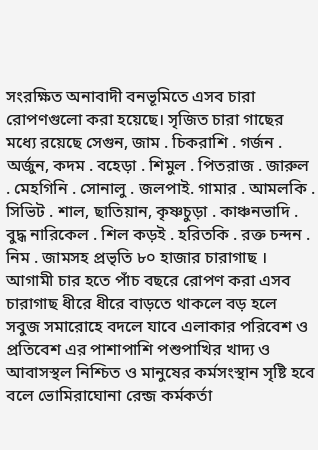সংরক্ষিত অনাবাদী বনভূমিতে এসব চারা রোপণগুলো করা হয়েছে। সৃজিত চারা গাছের মধ্যে রয়েছে সেগুন, জাম . চিকরাশি . গর্জন . অর্জুন, কদম . বহেড়া . শিমুল . পিতরাজ . জারুল . মেহগিনি . সোনালু . জলপাই. গামার . আমলকি . সিভিট . শাল, ছাতিয়ান, কৃষ্ণচুড়া . কাঞ্চনভাদি . বুদ্ধ নারিকেল . শিল কড়ই . হরিতকি . রক্ত চন্দন . নিম . জামসহ প্রভৃতি ৮০ হাজার চারাগাছ । আগামী চার হতে পাঁচ বছরে রোপণ করা এসব চারাগাছ ধীরে ধীরে বাড়তে থাকলে বড় হলে সবুজ সমারোহে বদলে যাবে এলাকার পরিবেশ ও প্রতিবেশ এর পাশাপাশি পশুপাখির খাদ্য ও আবাসস্থল নিশ্চিত ও মানুষের কর্মসংস্থান সৃষ্টি হবে বলে ভোমিরাঘোনা রেন্জ কর্মকর্তা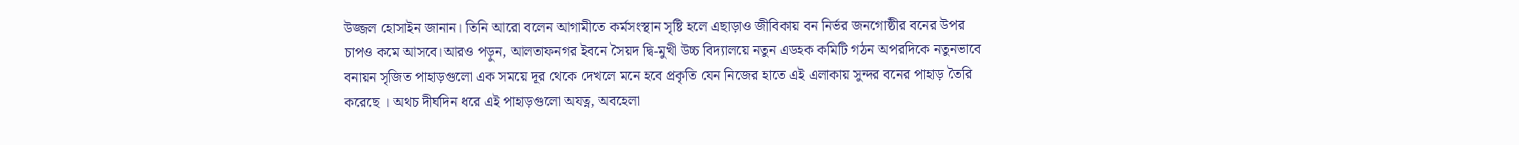উজ্জল হোসাইন জানান। তিনি আরো বলেন আগামীতে কর্মসংস্থান সৃষ্টি হলে এছাড়াও জীবিকায় বন নির্ভর জনগোষ্ঠীর বনের উপর চাপও কমে আসবে।আরও পড়ুন, আলতাফনগর ইবনে সৈয়দ দ্বি-মুখী উচ্চ বিদ্যালয়ে নতুন এডহক কমিটি গঠন অপরদিকে নতুনভাবে বনায়ন সৃজিত পাহাড়গুলো এক সময়ে দূর থেকে দেখলে মনে হবে প্রকৃতি যেন নিজের হাতে এই এলাকায় সুন্দর বনের পাহাড় তৈরি করেছে । অথচ দীর্ঘদিন ধরে এই পাহাড়গুলো অযত্ন, অবহেলা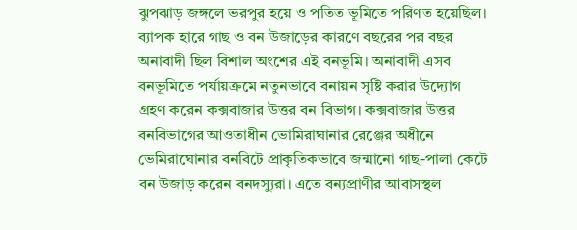ঝুপঝাড় জঙ্গলে ভরপুর হয়ে ও পতিত ভূমিতে পরিণত হয়েছিল। ব্যাপক হারে গাছ ও বন উজাড়ের কারণে বছরের পর বছর অনাবাদী ছিল বিশাল অংশের এই বনভূমি। অনাবাদী এসব বনভূমিতে পর্যায়ক্রমে নতুনভাবে বনায়ন সৃষ্টি করার উদ্যোগ গ্রহণ করেন কক্সবাজার উত্তর বন বিভাগ। কক্সবাজার উত্তর বনবিভাগের আওতাধীন ভোমিরাঘানার রেঞ্জের অধীনে ভেমিরাঘোনার বনবিটে প্রাকৃতিকভাবে জন্মানো গাছ-পালা কেটে বন উজাড় করেন বনদস্যুরা। এতে বন্যপ্রাণীর আবাসস্থল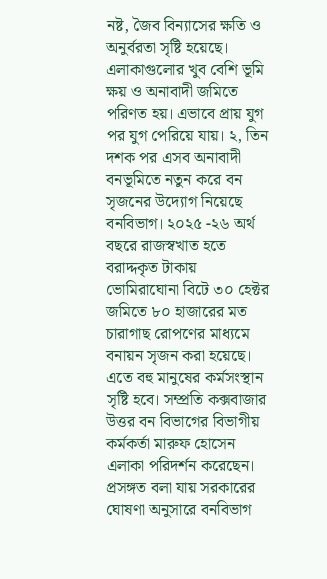নষ্ট, জৈব বিন্যাসের ক্ষতি ও অনুর্বরতা সৃষ্টি হয়েছে। এলাকাগুলোর খুব বেশি ভূমি ক্ষয় ও অনাবাদী জমিতে পরিণত হয়। এভাবে প্রায় যুগ পর যুগ পেরিয়ে যায়। ২, তিন দশক পর এসব অনাবাদী বনভূমিতে নতুন করে বন সৃজনের উদ্যোগ নিয়েছে বনবিভাগ। ২০২৫ -২৬ অর্থ বছরে রাজস্বখাত হতে বরাদ্দকৃত টাকায় ভোমিরাঘোনা বিটে ৩০ হেক্টর জমিতে ৮০ হাজারের মত চারাগাছ রোপণের মাধ্যমে বনায়ন সৃজন করা হয়েছে। এতে বহু মানুষের কর্মসংস্থান সৃষ্টি হবে। সম্প্রতি কক্সবাজার উত্তর বন বিভাগের বিভাগীয় কর্মকর্তা মারুফ হোসেন এলাকা পরিদর্শন করেছেন। প্রসঙ্গত বলা যায় সরকারের ঘোষণা অনুসারে বনবিভাগ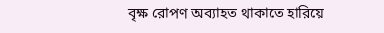বৃক্ষ রোপণ অব্যাহত থাকাতে হারিয়ে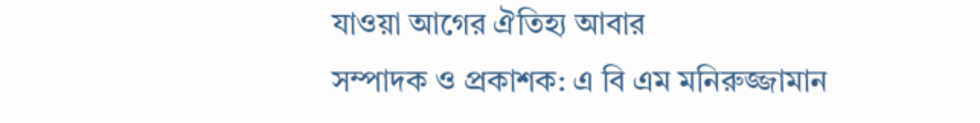যাওয়া আগের ঐতিহ্য আবার
সম্পাদক ও প্রকাশক: এ বি এম মনিরুজ্জামান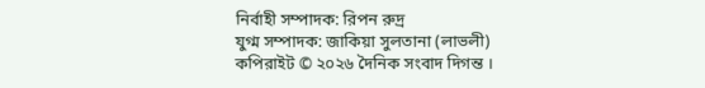নির্বাহী সম্পাদক: রিপন রুদ্র
যুগ্ম সম্পাদক: জাকিয়া সুলতানা (লাভলী)
কপিরাইট © ২০২৬ দৈনিক সংবাদ দিগন্ত ।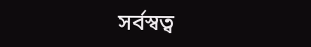সর্বস্বত্ব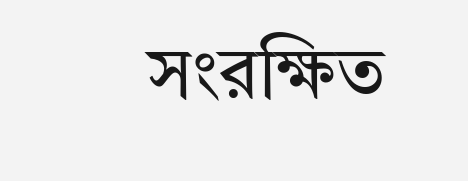সংরক্ষিত